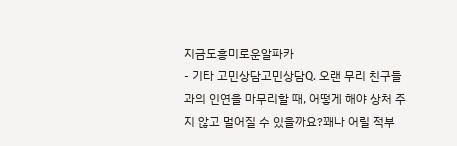지금도흥미로운알파카
- 기타 고민상담고민상담Q. 오랜 무리 친구들과의 인연을 마무리할 때, 어떻게 해야 상처 주지 않고 멀어질 수 있을까요?꽤나 어릴 적부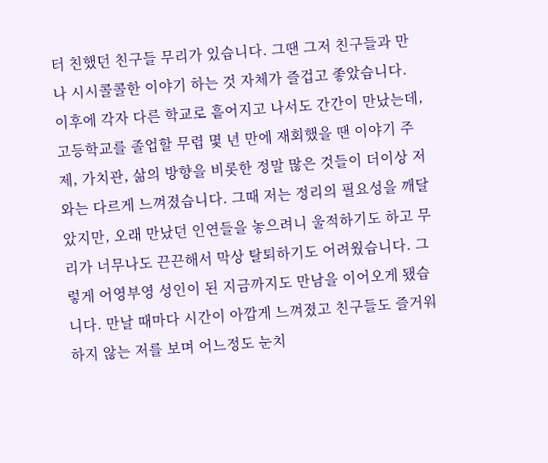터 친했던 친구들 무리가 있습니다. 그땐 그저 친구들과 만나 시시콜콜한 이야기 하는 것 자체가 즐겁고 좋았습니다. 이후에 각자 다른 학교로 흩어지고 나서도 간간이 만났는데, 고등학교를 졸업할 무렵 몇 년 만에 재회했을 땐 이야기 주제, 가치관, 삶의 방향을 비롯한 정말 많은 것들이 더이상 저와는 다르게 느껴졌습니다. 그때 저는 정리의 필요성을 깨달았지만, 오래 만났던 인연들을 놓으려니 울적하기도 하고 무리가 너무나도 끈끈해서 막상 탈퇴하기도 어려웠습니다. 그렇게 어영부영 성인이 된 지금까지도 만남을 이어오게 됐습니다. 만날 때마다 시간이 아깝게 느껴졌고 친구들도 즐거워하지 않는 저를 보며 어느정도 눈치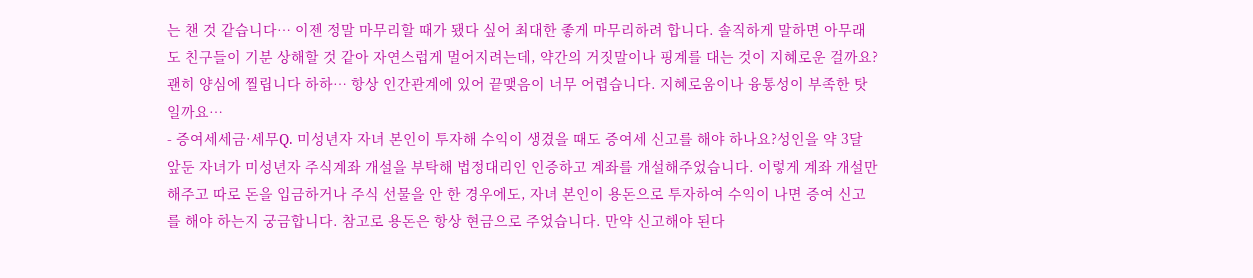는 챈 것 같습니다… 이젠 정말 마무리할 때가 됐다 싶어 최대한 좋게 마무리하려 합니다. 솔직하게 말하면 아무래도 친구들이 기분 상해할 것 같아 자연스럽게 멀어지려는데, 약간의 거짓말이나 핑계를 대는 것이 지혜로운 걸까요? 괜히 양심에 찔립니다 하하… 항상 인간관계에 있어 끝맺음이 너무 어렵습니다. 지혜로움이나 융통성이 부족한 탓일까요…
- 증여세세금·세무Q. 미성년자 자녀 본인이 투자해 수익이 생겼을 때도 증여세 신고를 해야 하나요?성인을 약 3달 앞둔 자녀가 미성년자 주식계좌 개설을 부탁해 법정대리인 인증하고 계좌를 개설해주었습니다. 이렇게 계좌 개설만 해주고 따로 돈을 입금하거나 주식 선물을 안 한 경우에도, 자녀 본인이 용돈으로 투자하여 수익이 나면 증여 신고를 해야 하는지 궁금합니다. 참고로 용돈은 항상 현금으로 주었습니다. 만약 신고해야 된다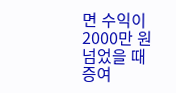면 수익이 2000만 원 넘었을 때 증여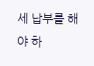세 납부를 해야 하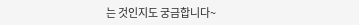는 것인지도 궁금합니다~